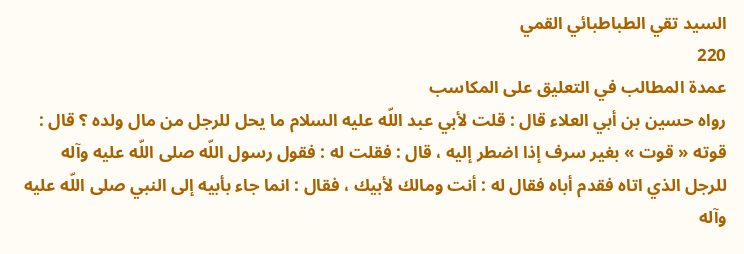السيد تقي الطباطبائي القمي
220
عمدة المطالب في التعليق على المكاسب
رواه حسين بن أبي العلاء قال : قلت لأبي عبد اللّه عليه السلام ما يحل للرجل من مال ولده ؟ قال : قوته « قوت » بغير سرف إذا اضطر إليه ، قال : فقلت له : فقول رسول اللّه صلى اللّه عليه وآله للرجل الذي اتاه فقدم أباه فقال له : أنت ومالك لأبيك ، فقال : انما جاء بأبيه إلى النبي صلى اللّه عليه وآله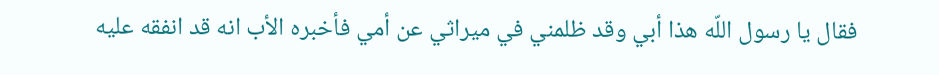فقال يا رسول اللّه هذا أبي وقد ظلمني في ميراثي عن أمي فأخبره الأب انه قد انفقه عليه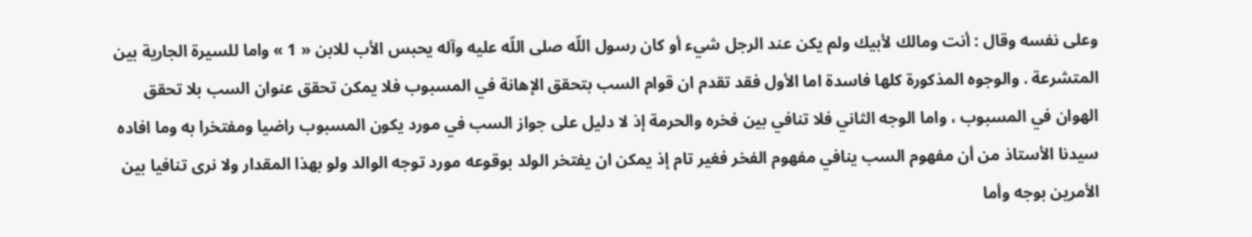وعلى نفسه وقال : أنت ومالك لأبيك ولم يكن عند الرجل شيء أو كان رسول اللّه صلى اللّه عليه وآله يحبس الأب للابن « 1 » واما للسيرة الجارية بين المتشرعة . والوجوه المذكورة كلها فاسدة اما الأول فقد تقدم ان قوام السب بتحقق الإهانة في المسبوب فلا يمكن تحقق عنوان السب بلا تحقق الهوان في المسبوب ، واما الوجه الثاني فلا تنافي بين فخره والحرمة إذ لا دليل على جواز السب في مورد يكون المسبوب راضيا ومفتخرا به وما افاده سيدنا الأستاذ من أن مفهوم السب ينافي مفهوم الفخر فغير تام إذ يمكن ان يفتخر الولد بوقوعه مورد توجه الوالد ولو بهذا المقدار ولا نرى تنافيا بين الأمرين بوجه وأما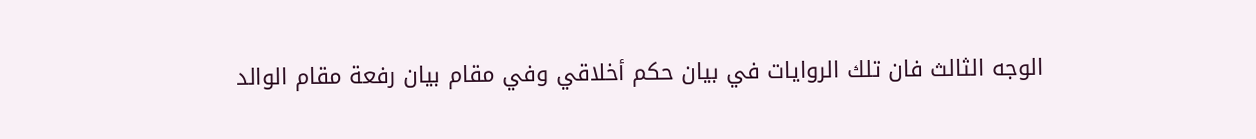الوجه الثالث فان تلك الروايات في بيان حكم أخلاقي وفي مقام بيان رفعة مقام الوالد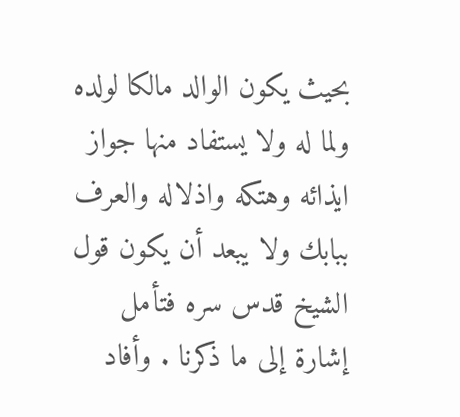بحيث يكون الوالد مالكا لولده ولما له ولا يستفاد منها جواز ايذائه وهتكه واذلاله والعرف ببابك ولا يبعد أن يكون قول الشيخ قدس سره فتأمل إشارة إلى ما ذكرنا . وأفاد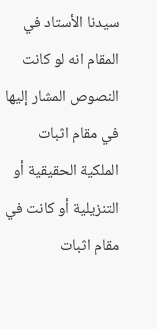سيدنا الأستاد في المقام انه لو كانت النصوص المشار إليها في مقام اثبات الملكية الحقيقية أو التنزيلية أو كانت في مقام اثبات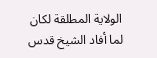الولاية المطلقة لكان لما أفاد الشيخ قدس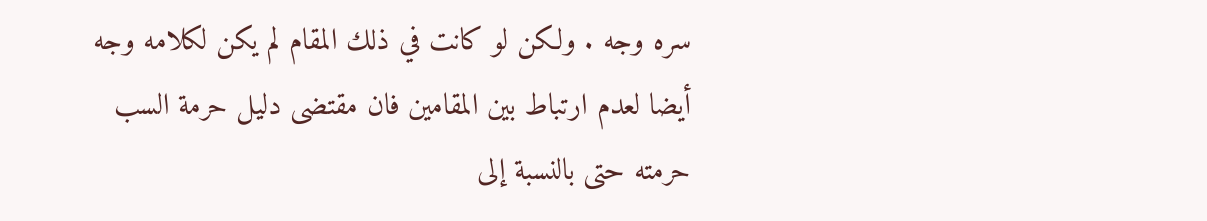سره وجه . ولكن لو كانت في ذلك المقام لم يكن لكلامه وجه أيضا لعدم ارتباط بين المقامين فان مقتضى دليل حرمة السب حرمته حتى بالنسبة إلى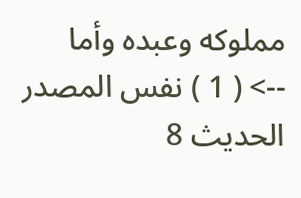مملوكه وعبده وأما
--> ( 1 ) نفس المصدر الحديث 8